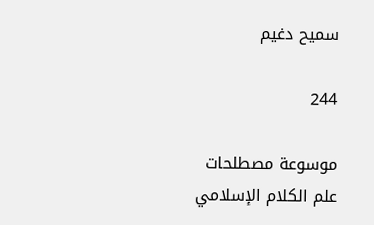سميح دغيم

244

موسوعة مصطلحات علم الكلام الإسلامي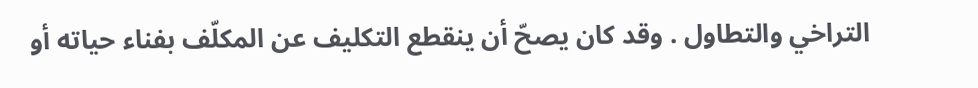التراخي والتطاول . وقد كان يصحّ أن ينقطع التكليف عن المكلّف بفناء حياته أو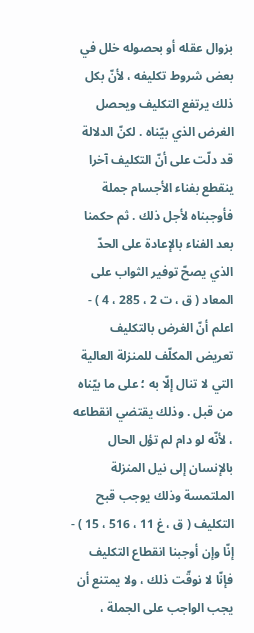بزوال عقله أو بحصوله خلل في بعض شروط تكليفه ، لأنّ بكل ذلك يرتفع التكليف ويحصل الغرض الذي بيّناه . لكنّ الدلالة قد دلّت على أنّ التكليف آخرا ينقطع بفناء الأجسام جملة فأوجبناه لأجل ذلك . ثم حكمنا بعد الفناء بالإعادة على الحدّ الذي يصحّ توفير الثواب على المعاد ( ق ، ت 2 ، 285 ، 4 ) - اعلم أنّ الغرض بالتكليف تعريض المكلّف للمنزلة العالية التي لا تنال إلّا به ؛ على ما بيّناه من قبل . وذلك يقتضي انقطاعه ، لأنّه لو دام لم تؤل الحال بالإنسان إلى نيل المنزلة الملتمسة وذلك يوجب قبح التكليف ( ق ، غ 11 ، 516 ، 15 ) - إنّا وإن أوجبنا انقطاع التكليف فإنّا لا نوقّت ذلك ، ولا يمتنع أن يجب الواجب على الجملة ،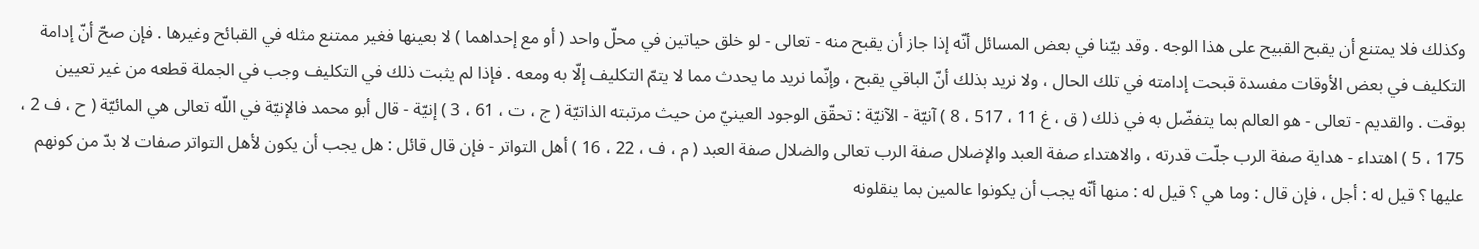وكذلك فلا يمتنع أن يقبح القبيح على هذا الوجه . وقد بيّنا في بعض المسائل أنّه إذا جاز أن يقبح منه - تعالى - لو خلق حياتين في محلّ واحد ( أو مع إحداهما ) لا بعينها فغير ممتنع مثله في القبائح وغيرها . فإن صحّ أنّ إدامة التكليف في بعض الأوقات مفسدة قبحت إدامته في تلك الحال ، ولا نريد بذلك أنّ الباقي يقبح ، وإنّما نريد ما يحدث مما لا يتمّ التكليف إلّا به ومعه . فإذا لم يثبت ذلك في التكليف وجب في الجملة قطعه من غير تعيين بوقت . والقديم - تعالى - هو العالم بما يتفضّل به في ذلك ( ق ، غ 11 ، 517 ، 8 ) آنيّة - الآنيّة : تحقّق الوجود العينيّ من حيث مرتبته الذاتيّة ( ج ، ت ، 61 ، 3 ) إنيّة - قال أبو محمد فالإنيّة في اللّه تعالى هي المائيّة ( ح ، ف 2 ، 175 ، 5 ) اهتداء - هداية صفة الرب جلّت قدرته ، والاهتداء صفة العبد والإضلال صفة الرب تعالى والضلال صفة العبد ( م ، ف ، 22 ، 16 ) أهل التواتر - فإن قال قائل : هل يجب أن يكون لأهل التواتر صفات لا بدّ من كونهم عليها ؟ قيل له : أجل ، فإن قال : وما هي ؟ قيل له : منها أنّه يجب أن يكونوا عالمين بما ينقلونه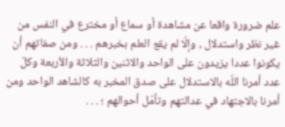علم ضرورة واقعا عن مشاهدة أو سماع أو مخترع في النفس من غير نظر واستدلال ، وإلّا لم يقع العلم بخبرهم . . . ومن صفاتهم أن يكونوا عددا يزيدون على الواحد والاثنين والثلاثة والأربعة وكلّ عدد أمرنا اللّه بالاستدلال على صدق المخبر به كالشاهد الواحد ومن أمرنا بالاجتهاد في عدالتهم وتأمّل أحوالهم ؛ . . .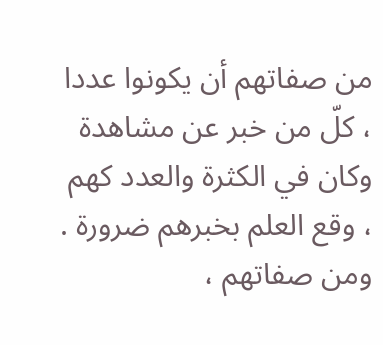من صفاتهم أن يكونوا عددا ، كلّ من خبر عن مشاهدة وكان في الكثرة والعدد كهم ، وقع العلم بخبرهم ضرورة . ومن صفاتهم ،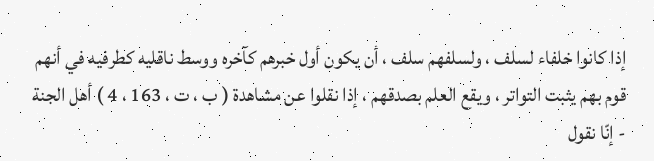إذا كانوا خلفاء لسلف ، ولسلفهم سلف ، أن يكون أول خبرهم كآخره ووسط ناقليه كطرفيه في أنهم قوم بهم يثبت التواتر ، ويقع العلم بصدقهم ، إذا نقلوا عن مشاهدة ( ب ، ت ، 163 ، 4 ) أهل الجنة - إنّا نقول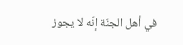في أهل الجنّة إنّه لا يجوز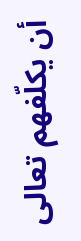أن يكلّفهم تعالى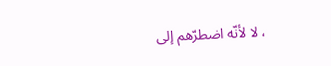، لا لأنّه اضطرّهم إلى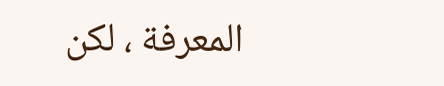المعرفة ، لكن